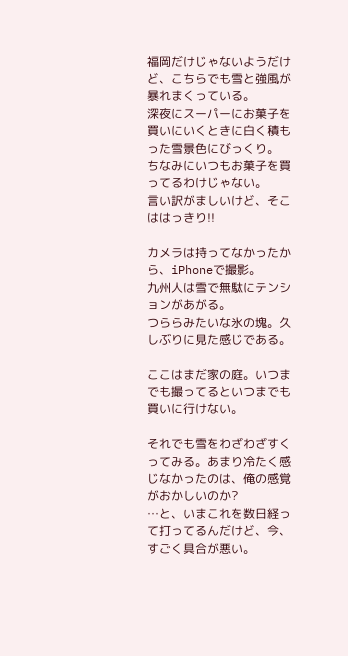福岡だけじゃないようだけど、こちらでも雪と強風が暴れまくっている。
深夜にスーパーにお菓子を買いにいくときに白く積もった雪景色にびっくり。
ちなみにいつもお菓子を買ってるわけじゃない。
言い訳がましいけど、そこははっきり!!

カメラは持ってなかったから、iPhoneで撮影。
九州人は雪で無駄にテンションがあがる。
つららみたいな氷の塊。久しぶりに見た感じである。

ここはまだ家の庭。いつまでも撮ってるといつまでも買いに行けない。

それでも雪をわざわざすくってみる。あまり冷たく感じなかったのは、俺の感覚がおかしいのか?
…と、いまこれを数日経って打ってるんだけど、今、すごく具合が悪い。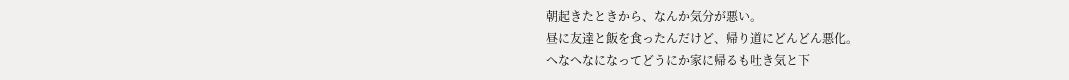朝起きたときから、なんか気分が悪い。
昼に友達と飯を食ったんだけど、帰り道にどんどん悪化。
へなへなになってどうにか家に帰るも吐き気と下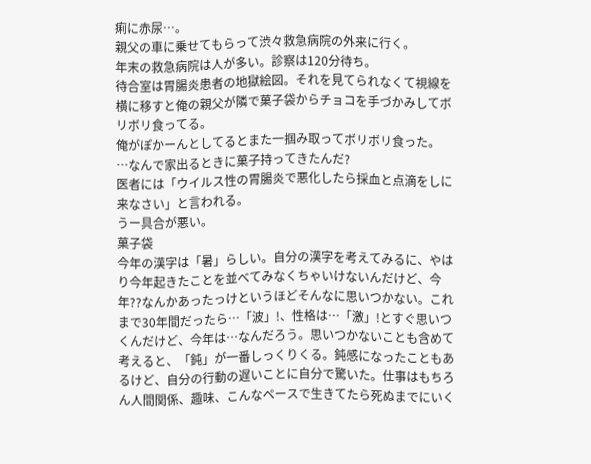痢に赤尿…。
親父の車に乗せてもらって渋々救急病院の外来に行く。
年末の救急病院は人が多い。診察は120分待ち。
待合室は胃腸炎患者の地獄絵図。それを見てられなくて視線を横に移すと俺の親父が隣で菓子袋からチョコを手づかみしてボリボリ食ってる。
俺がぽかーんとしてるとまた一掴み取ってボリボリ食った。
…なんで家出るときに菓子持ってきたんだ?
医者には「ウイルス性の胃腸炎で悪化したら採血と点滴をしに来なさい」と言われる。
うー具合が悪い。
菓子袋
今年の漢字は「暑」らしい。自分の漢字を考えてみるに、やはり今年起きたことを並べてみなくちゃいけないんだけど、今年??なんかあったっけというほどそんなに思いつかない。これまで30年間だったら…「波」!、性格は…「激」!とすぐ思いつくんだけど、今年は…なんだろう。思いつかないことも含めて考えると、「鈍」が一番しっくりくる。鈍感になったこともあるけど、自分の行動の遅いことに自分で驚いた。仕事はもちろん人間関係、趣味、こんなペースで生きてたら死ぬまでにいく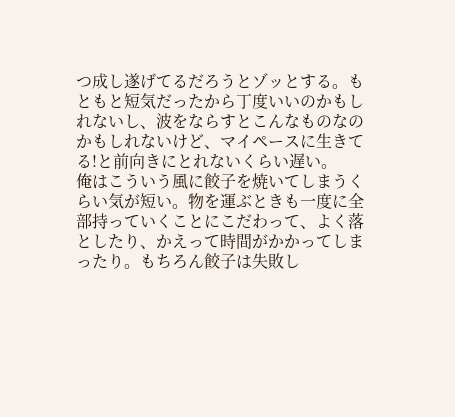つ成し遂げてるだろうとゾッとする。もともと短気だったから丁度いいのかもしれないし、波をならすとこんなものなのかもしれないけど、マイペースに生きてる!と前向きにとれないくらい遅い。
俺はこういう風に餃子を焼いてしまうくらい気が短い。物を運ぶときも一度に全部持っていくことにこだわって、よく落としたり、かえって時間がかかってしまったり。もちろん餃子は失敗し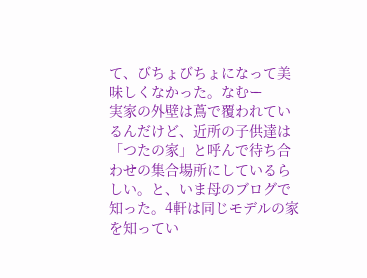て、びちょびちょになって美味しくなかった。なむー
実家の外壁は蔦で覆われているんだけど、近所の子供達は「つたの家」と呼んで待ち合わせの集合場所にしているらしい。と、いま母のブログで知った。4軒は同じモデルの家を知ってい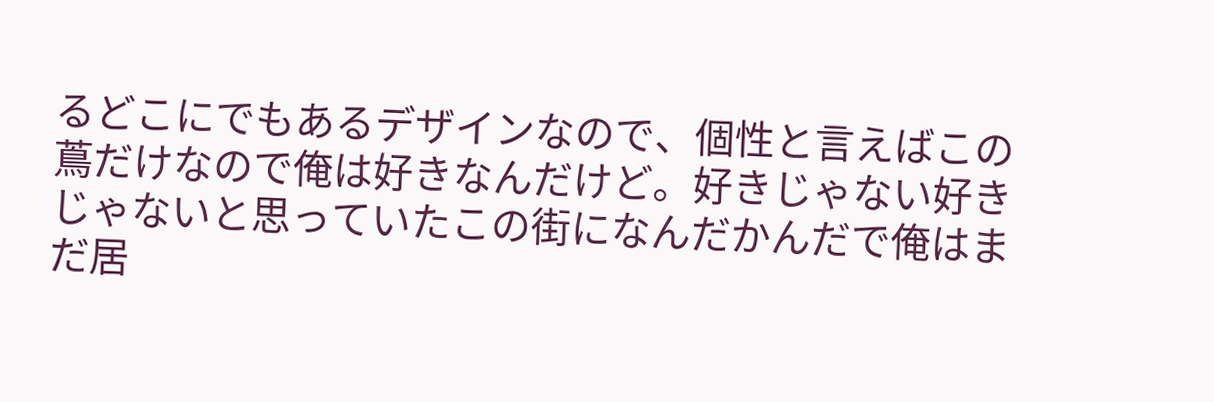るどこにでもあるデザインなので、個性と言えばこの蔦だけなので俺は好きなんだけど。好きじゃない好きじゃないと思っていたこの街になんだかんだで俺はまだ居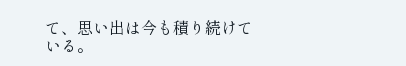て、思い出は今も積り続けている。